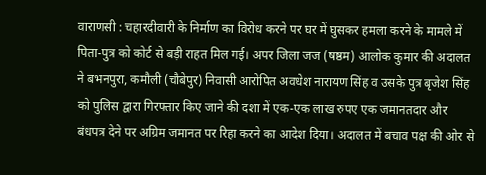वाराणसी : चहारदीवारी के निर्माण का विरोध करने पर घर में घुसकर हमला करने के मामले में पिता-पुत्र को कोर्ट से बड़ी राहत मिल गई। अपर जिला जज (षष्ठम) आलोक कुमार की अदालत ने बभनपुरा, कमौली (चौबेपुर) निवासी आरोपित अवधेश नारायण सिंह व उसके पुत्र बृजेश सिंह को पुलिस द्वारा गिरफ्तार किए जाने की दशा में एक-एक लाख रुपए एक जमानतदार और बंधपत्र देने पर अग्रिम जमानत पर रिहा करने का आदेश दिया। अदालत में बचाव पक्ष की ओर से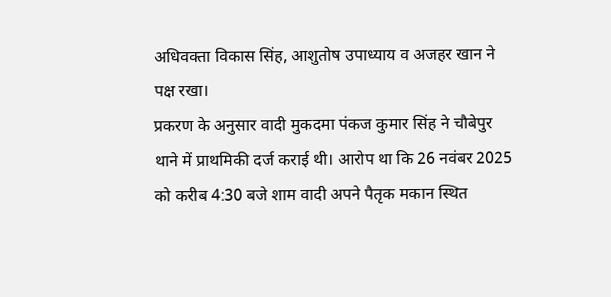अधिवक्ता विकास सिंह, आशुतोष उपाध्याय व अजहर खान ने पक्ष रखा।
प्रकरण के अनुसार वादी मुकदमा पंकज कुमार सिंह ने चौबेपुर थाने में प्राथमिकी दर्ज कराई थी। आरोप था कि 26 नवंबर 2025 को करीब 4:30 बजे शाम वादी अपने पैतृक मकान स्थित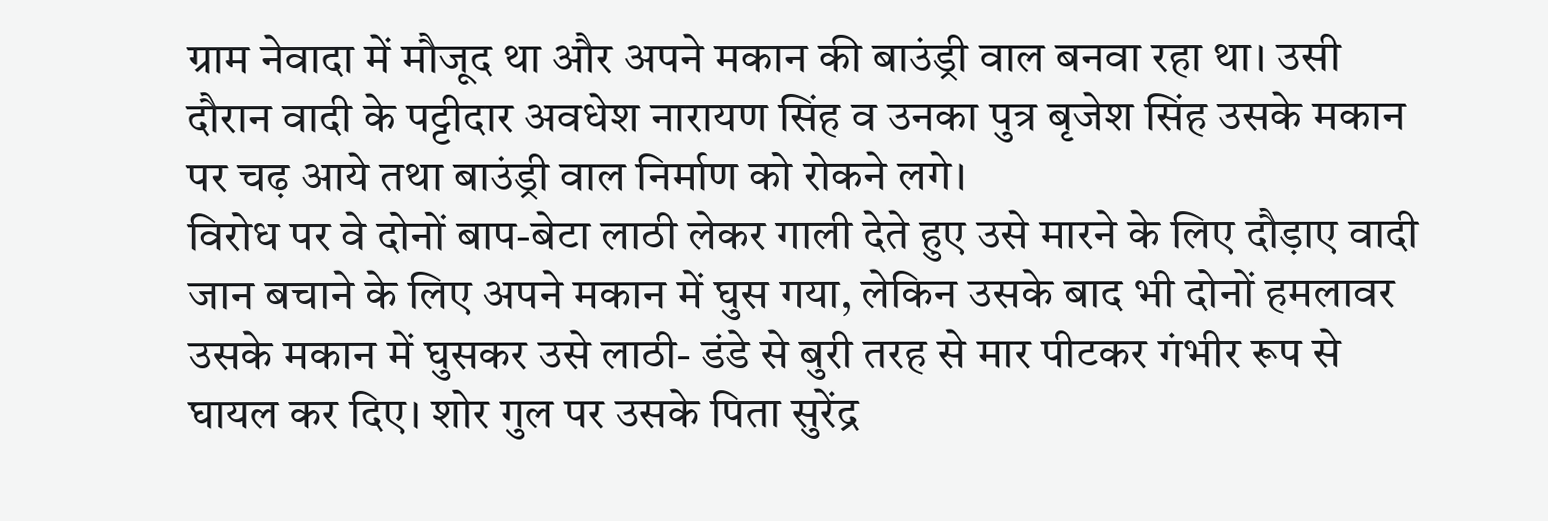ग्राम नेवादा में मौजूद था और अपने मकान की बाउंड्री वाल बनवा रहा था। उसी दौरान वादी के पट्टीदार अवधेश नारायण सिंह व उनका पुत्र बृजेश सिंह उसके मकान पर चढ़ आये तथा बाउंड्री वाल निर्माण को रोकने लगे।
विरोध पर वे दोनों बाप-बेटा लाठी लेकर गाली देते हुए उसे मारने के लिए दौड़ाए वादी जान बचाने के लिए अपने मकान में घुस गया, लेकिन उसके बाद भी दोनों हमलावर उसके मकान में घुसकर उसे लाठी- डंडे से बुरी तरह से मार पीटकर गंभीर रूप से घायल कर दिए। शोर गुल पर उसके पिता सुरेंद्र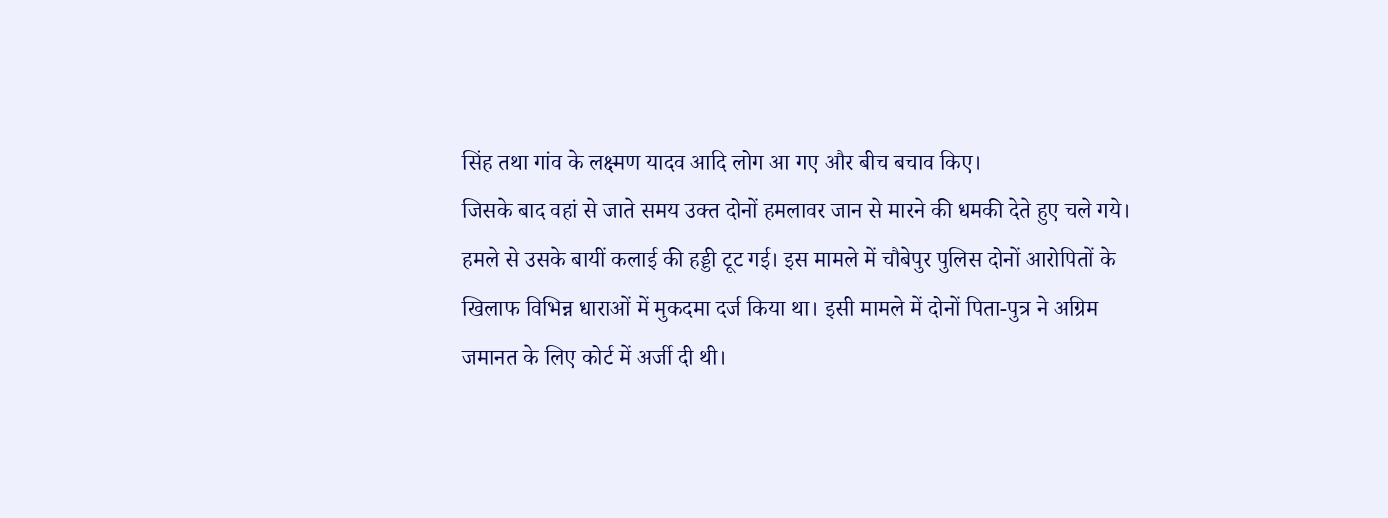सिंह तथा गांव के लक्ष्मण यादव आदि लोग आ गए और बीच बचाव किए।
जिसके बाद वहां से जाते समय उक्त दोनों हमलावर जान से मारने की धमकी देते हुए चले गये। हमले से उसके बायीं कलाई की हड्डी टूट गई। इस मामले में चौबेपुर पुलिस दोनों आरोपितों के खिलाफ विभिन्न धाराओं में मुकदमा दर्ज किया था। इसी मामले में दोनों पिता-पुत्र ने अग्रिम जमानत के लिए कोर्ट में अर्जी दी थी।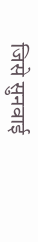जिसे सुनवाई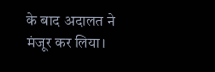के बाद अदालत ने मंजूर कर लिया।